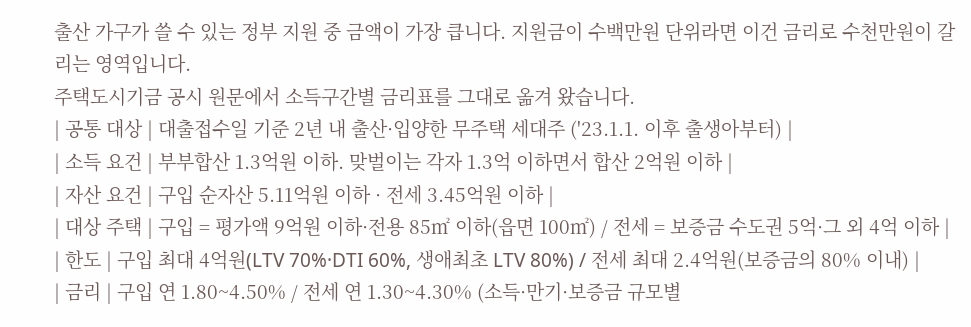출산 가구가 쓸 수 있는 정부 지원 중 금액이 가장 큽니다. 지원금이 수백만원 단위라면 이건 금리로 수천만원이 갈리는 영역입니다.
주택도시기금 공시 원문에서 소득구간별 금리표를 그대로 옮겨 왔습니다.
| 공통 대상 | 대출접수일 기준 2년 내 출산·입양한 무주택 세대주 ('23.1.1. 이후 출생아부터) |
| 소득 요건 | 부부합산 1.3억원 이하. 맞벌이는 각자 1.3억 이하면서 합산 2억원 이하 |
| 자산 요건 | 구입 순자산 5.11억원 이하 · 전세 3.45억원 이하 |
| 대상 주택 | 구입 = 평가액 9억원 이하·전용 85㎡ 이하(읍면 100㎡) / 전세 = 보증금 수도권 5억·그 외 4억 이하 |
| 한도 | 구입 최대 4억원(LTV 70%·DTI 60%, 생애최초 LTV 80%) / 전세 최대 2.4억원(보증금의 80% 이내) |
| 금리 | 구입 연 1.80~4.50% / 전세 연 1.30~4.30% (소득·만기·보증금 규모별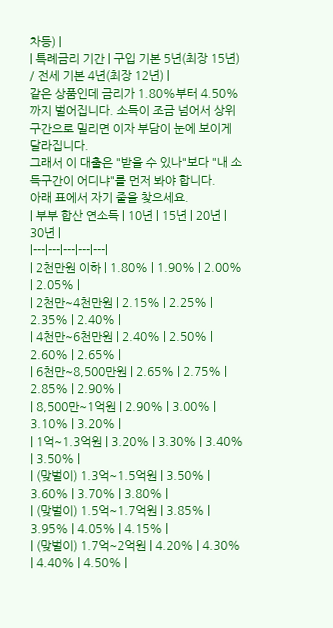차등) |
| 특례금리 기간 | 구입 기본 5년(최장 15년) / 전세 기본 4년(최장 12년) |
같은 상품인데 금리가 1.80%부터 4.50%까지 벌어집니다. 소득이 조금 넘어서 상위 구간으로 밀리면 이자 부담이 눈에 보이게 달라집니다.
그래서 이 대출은 "받을 수 있나"보다 "내 소득구간이 어디냐"를 먼저 봐야 합니다.
아래 표에서 자기 줄을 찾으세요.
| 부부 합산 연소득 | 10년 | 15년 | 20년 | 30년 |
|---|---|---|---|---|
| 2천만원 이하 | 1.80% | 1.90% | 2.00% | 2.05% |
| 2천만~4천만원 | 2.15% | 2.25% | 2.35% | 2.40% |
| 4천만~6천만원 | 2.40% | 2.50% | 2.60% | 2.65% |
| 6천만~8,500만원 | 2.65% | 2.75% | 2.85% | 2.90% |
| 8,500만~1억원 | 2.90% | 3.00% | 3.10% | 3.20% |
| 1억~1.3억원 | 3.20% | 3.30% | 3.40% | 3.50% |
| (맞벌이) 1.3억~1.5억원 | 3.50% | 3.60% | 3.70% | 3.80% |
| (맞벌이) 1.5억~1.7억원 | 3.85% | 3.95% | 4.05% | 4.15% |
| (맞벌이) 1.7억~2억원 | 4.20% | 4.30% | 4.40% | 4.50% |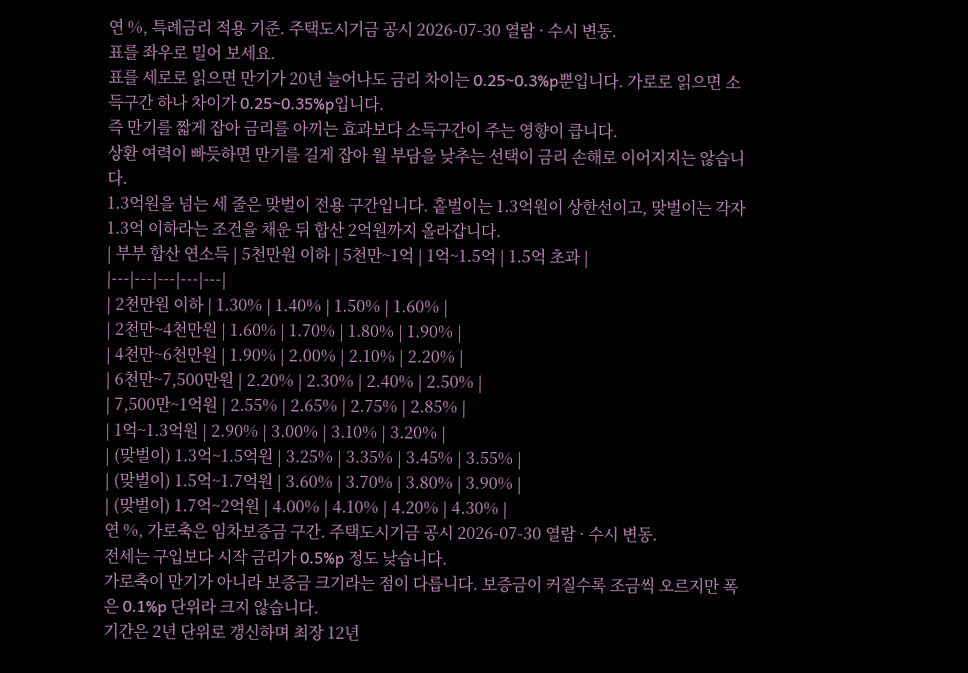연 %, 특례금리 적용 기준. 주택도시기금 공시 2026-07-30 열람 · 수시 변동.
표를 좌우로 밀어 보세요.
표를 세로로 읽으면 만기가 20년 늘어나도 금리 차이는 0.25~0.3%p뿐입니다. 가로로 읽으면 소득구간 하나 차이가 0.25~0.35%p입니다.
즉 만기를 짧게 잡아 금리를 아끼는 효과보다 소득구간이 주는 영향이 큽니다.
상환 여력이 빠듯하면 만기를 길게 잡아 월 부담을 낮추는 선택이 금리 손해로 이어지지는 않습니다.
1.3억원을 넘는 세 줄은 맞벌이 전용 구간입니다. 홑벌이는 1.3억원이 상한선이고, 맞벌이는 각자 1.3억 이하라는 조건을 채운 뒤 합산 2억원까지 올라갑니다.
| 부부 합산 연소득 | 5천만원 이하 | 5천만~1억 | 1억~1.5억 | 1.5억 초과 |
|---|---|---|---|---|
| 2천만원 이하 | 1.30% | 1.40% | 1.50% | 1.60% |
| 2천만~4천만원 | 1.60% | 1.70% | 1.80% | 1.90% |
| 4천만~6천만원 | 1.90% | 2.00% | 2.10% | 2.20% |
| 6천만~7,500만원 | 2.20% | 2.30% | 2.40% | 2.50% |
| 7,500만~1억원 | 2.55% | 2.65% | 2.75% | 2.85% |
| 1억~1.3억원 | 2.90% | 3.00% | 3.10% | 3.20% |
| (맞벌이) 1.3억~1.5억원 | 3.25% | 3.35% | 3.45% | 3.55% |
| (맞벌이) 1.5억~1.7억원 | 3.60% | 3.70% | 3.80% | 3.90% |
| (맞벌이) 1.7억~2억원 | 4.00% | 4.10% | 4.20% | 4.30% |
연 %, 가로축은 임차보증금 구간. 주택도시기금 공시 2026-07-30 열람 · 수시 변동.
전세는 구입보다 시작 금리가 0.5%p 정도 낮습니다.
가로축이 만기가 아니라 보증금 크기라는 점이 다릅니다. 보증금이 커질수록 조금씩 오르지만 폭은 0.1%p 단위라 크지 않습니다.
기간은 2년 단위로 갱신하며 최장 12년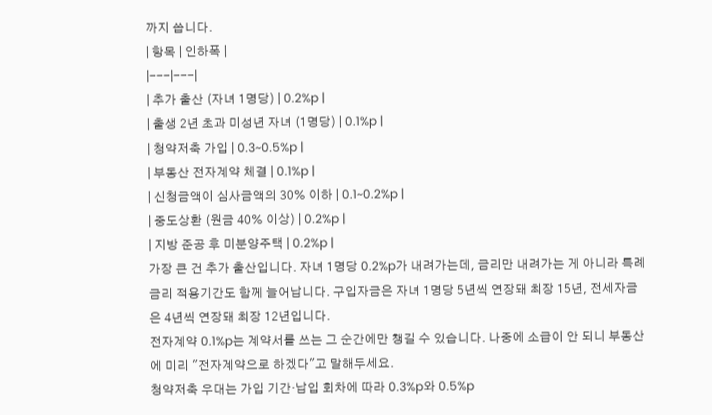까지 씁니다.
| 항목 | 인하폭 |
|---|---|
| 추가 출산 (자녀 1명당) | 0.2%p |
| 출생 2년 초과 미성년 자녀 (1명당) | 0.1%p |
| 청약저축 가입 | 0.3~0.5%p |
| 부동산 전자계약 체결 | 0.1%p |
| 신청금액이 심사금액의 30% 이하 | 0.1~0.2%p |
| 중도상환 (원금 40% 이상) | 0.2%p |
| 지방 준공 후 미분양주택 | 0.2%p |
가장 큰 건 추가 출산입니다. 자녀 1명당 0.2%p가 내려가는데, 금리만 내려가는 게 아니라 특례금리 적용기간도 함께 늘어납니다. 구입자금은 자녀 1명당 5년씩 연장돼 최장 15년, 전세자금은 4년씩 연장돼 최장 12년입니다.
전자계약 0.1%p는 계약서를 쓰는 그 순간에만 챙길 수 있습니다. 나중에 소급이 안 되니 부동산에 미리 "전자계약으로 하겠다"고 말해두세요.
청약저축 우대는 가입 기간·납입 회차에 따라 0.3%p와 0.5%p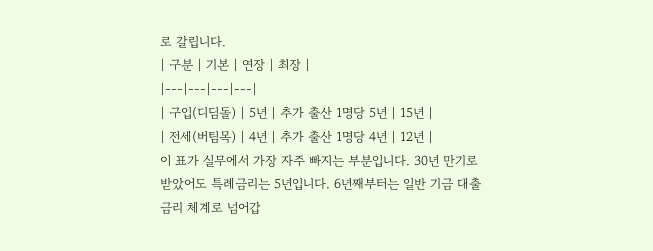로 갈립니다.
| 구분 | 기본 | 연장 | 최장 |
|---|---|---|---|
| 구입(디딤돌) | 5년 | 추가 출산 1명당 5년 | 15년 |
| 전세(버팀목) | 4년 | 추가 출산 1명당 4년 | 12년 |
이 표가 실무에서 가장 자주 빠지는 부분입니다. 30년 만기로 받았어도 특례금리는 5년입니다. 6년째부터는 일반 기금 대출 금리 체계로 넘어갑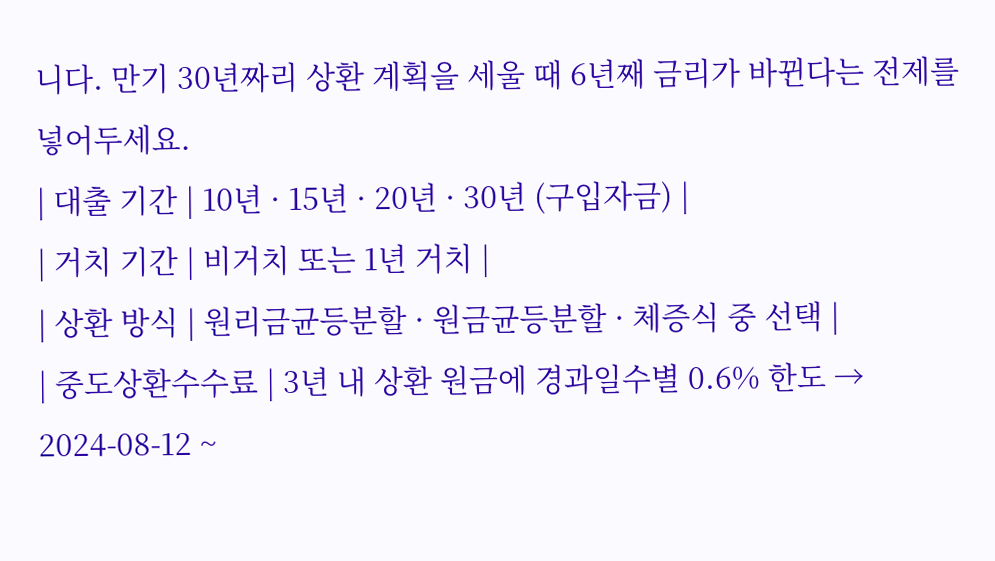니다. 만기 30년짜리 상환 계획을 세울 때 6년째 금리가 바뀐다는 전제를 넣어두세요.
| 대출 기간 | 10년 · 15년 · 20년 · 30년 (구입자금) |
| 거치 기간 | 비거치 또는 1년 거치 |
| 상환 방식 | 원리금균등분할 · 원금균등분할 · 체증식 중 선택 |
| 중도상환수수료 | 3년 내 상환 원금에 경과일수별 0.6% 한도 → 2024-08-12 ~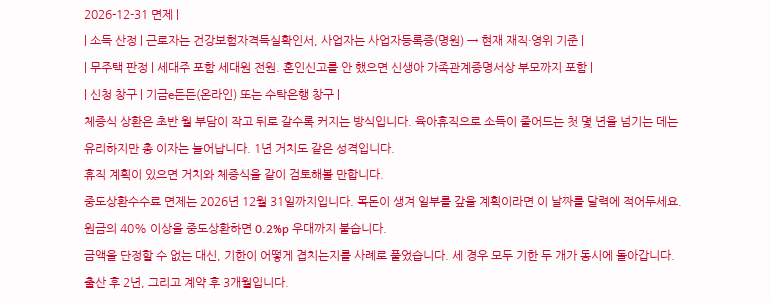2026-12-31 면제 |
| 소득 산정 | 근로자는 건강보험자격득실확인서, 사업자는 사업자등록증(명원) → 현재 재직·영위 기준 |
| 무주택 판정 | 세대주 포함 세대원 전원. 혼인신고를 안 했으면 신생아 가족관계증명서상 부모까지 포함 |
| 신청 창구 | 기금e든든(온라인) 또는 수탁은행 창구 |
체증식 상환은 초반 월 부담이 작고 뒤로 갈수록 커지는 방식입니다. 육아휴직으로 소득이 줄어드는 첫 몇 년을 넘기는 데는 유리하지만 총 이자는 늘어납니다. 1년 거치도 같은 성격입니다.
휴직 계획이 있으면 거치와 체증식을 같이 검토해볼 만합니다.
중도상환수수료 면제는 2026년 12월 31일까지입니다. 목돈이 생겨 일부를 갚을 계획이라면 이 날짜를 달력에 적어두세요.
원금의 40% 이상을 중도상환하면 0.2%p 우대까지 붙습니다.
금액을 단정할 수 없는 대신, 기한이 어떻게 겹치는지를 사례로 풀었습니다. 세 경우 모두 기한 두 개가 동시에 돌아갑니다.
출산 후 2년, 그리고 계약 후 3개월입니다.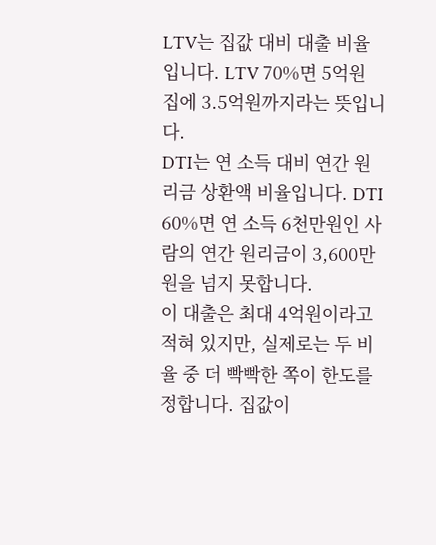LTV는 집값 대비 대출 비율입니다. LTV 70%면 5억원 집에 3.5억원까지라는 뜻입니다.
DTI는 연 소득 대비 연간 원리금 상환액 비율입니다. DTI 60%면 연 소득 6천만원인 사람의 연간 원리금이 3,600만원을 넘지 못합니다.
이 대출은 최대 4억원이라고 적혀 있지만, 실제로는 두 비율 중 더 빡빡한 쪽이 한도를 정합니다. 집값이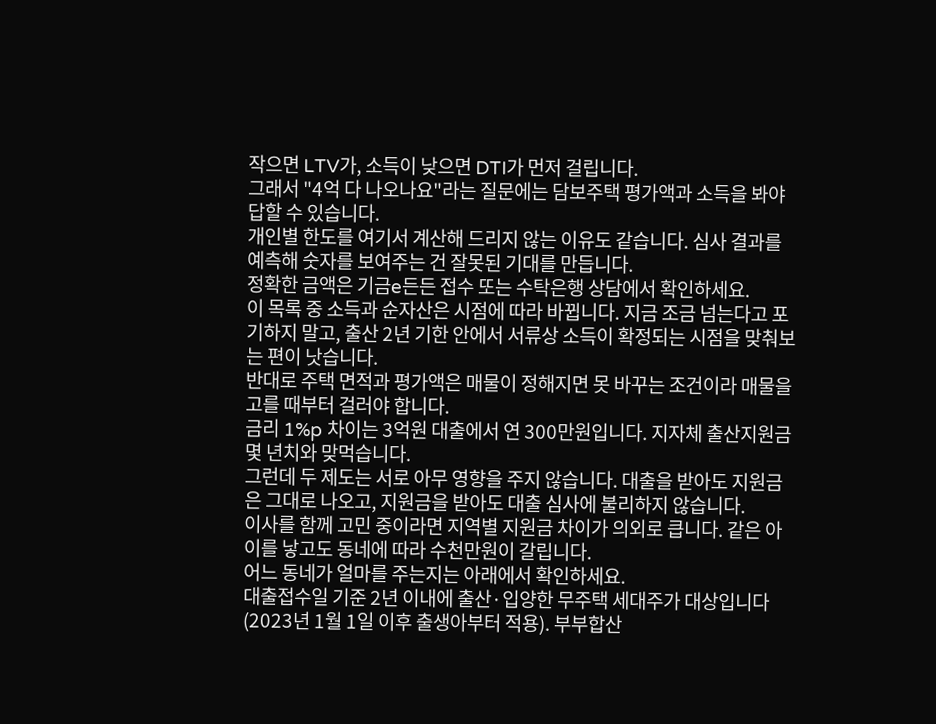작으면 LTV가, 소득이 낮으면 DTI가 먼저 걸립니다.
그래서 "4억 다 나오나요"라는 질문에는 담보주택 평가액과 소득을 봐야 답할 수 있습니다.
개인별 한도를 여기서 계산해 드리지 않는 이유도 같습니다. 심사 결과를 예측해 숫자를 보여주는 건 잘못된 기대를 만듭니다.
정확한 금액은 기금e든든 접수 또는 수탁은행 상담에서 확인하세요.
이 목록 중 소득과 순자산은 시점에 따라 바뀝니다. 지금 조금 넘는다고 포기하지 말고, 출산 2년 기한 안에서 서류상 소득이 확정되는 시점을 맞춰보는 편이 낫습니다.
반대로 주택 면적과 평가액은 매물이 정해지면 못 바꾸는 조건이라 매물을 고를 때부터 걸러야 합니다.
금리 1%p 차이는 3억원 대출에서 연 300만원입니다. 지자체 출산지원금 몇 년치와 맞먹습니다.
그런데 두 제도는 서로 아무 영향을 주지 않습니다. 대출을 받아도 지원금은 그대로 나오고, 지원금을 받아도 대출 심사에 불리하지 않습니다.
이사를 함께 고민 중이라면 지역별 지원금 차이가 의외로 큽니다. 같은 아이를 낳고도 동네에 따라 수천만원이 갈립니다.
어느 동네가 얼마를 주는지는 아래에서 확인하세요.
대출접수일 기준 2년 이내에 출산·입양한 무주택 세대주가 대상입니다(2023년 1월 1일 이후 출생아부터 적용). 부부합산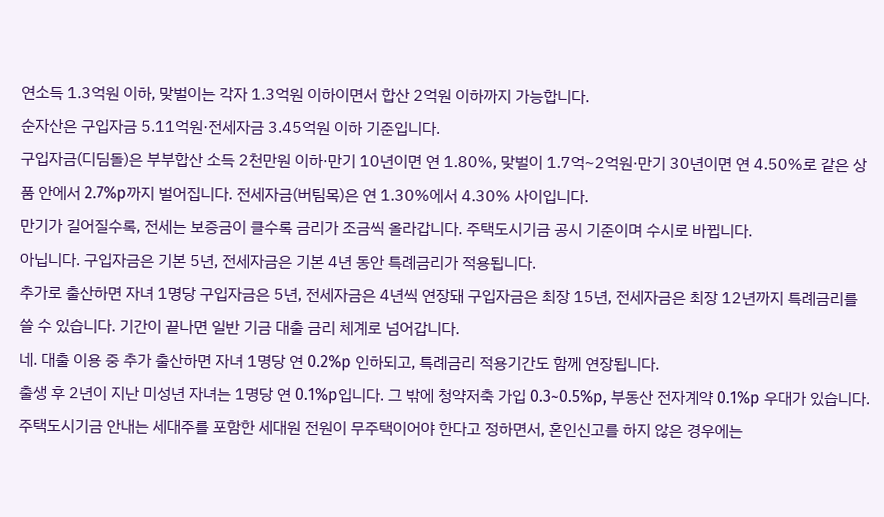연소득 1.3억원 이하, 맞벌이는 각자 1.3억원 이하이면서 합산 2억원 이하까지 가능합니다.
순자산은 구입자금 5.11억원·전세자금 3.45억원 이하 기준입니다.
구입자금(디딤돌)은 부부합산 소득 2천만원 이하·만기 10년이면 연 1.80%, 맞벌이 1.7억~2억원·만기 30년이면 연 4.50%로 같은 상품 안에서 2.7%p까지 벌어집니다. 전세자금(버팀목)은 연 1.30%에서 4.30% 사이입니다.
만기가 길어질수록, 전세는 보증금이 클수록 금리가 조금씩 올라갑니다. 주택도시기금 공시 기준이며 수시로 바뀝니다.
아닙니다. 구입자금은 기본 5년, 전세자금은 기본 4년 동안 특례금리가 적용됩니다.
추가로 출산하면 자녀 1명당 구입자금은 5년, 전세자금은 4년씩 연장돼 구입자금은 최장 15년, 전세자금은 최장 12년까지 특례금리를 쓸 수 있습니다. 기간이 끝나면 일반 기금 대출 금리 체계로 넘어갑니다.
네. 대출 이용 중 추가 출산하면 자녀 1명당 연 0.2%p 인하되고, 특례금리 적용기간도 함께 연장됩니다.
출생 후 2년이 지난 미성년 자녀는 1명당 연 0.1%p입니다. 그 밖에 청약저축 가입 0.3~0.5%p, 부동산 전자계약 0.1%p 우대가 있습니다.
주택도시기금 안내는 세대주를 포함한 세대원 전원이 무주택이어야 한다고 정하면서, 혼인신고를 하지 않은 경우에는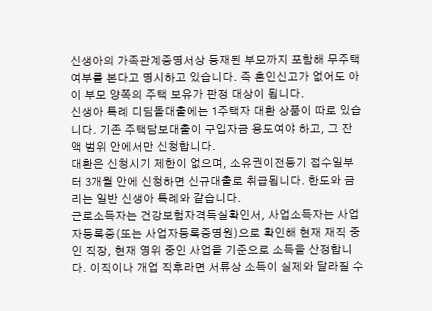신생아의 가족관계증명서상 등재된 부모까지 포함해 무주택 여부를 본다고 명시하고 있습니다. 즉 혼인신고가 없어도 아이 부모 양쪽의 주택 보유가 판정 대상이 됩니다.
신생아 특례 디딤돌대출에는 1주택자 대환 상품이 따로 있습니다. 기존 주택담보대출이 구입자금 용도여야 하고, 그 잔액 범위 안에서만 신청합니다.
대환은 신청시기 제한이 없으며, 소유권이전등기 접수일부터 3개월 안에 신청하면 신규대출로 취급됩니다. 한도와 금리는 일반 신생아 특례와 같습니다.
근로소득자는 건강보험자격득실확인서, 사업소득자는 사업자등록증(또는 사업자등록증명원)으로 확인해 현재 재직 중인 직장, 현재 영위 중인 사업을 기준으로 소득을 산정합니다. 이직이나 개업 직후라면 서류상 소득이 실제와 달라질 수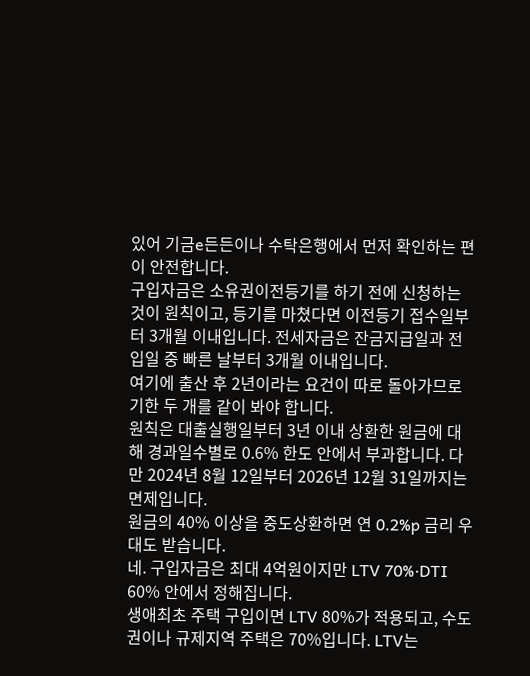있어 기금e든든이나 수탁은행에서 먼저 확인하는 편이 안전합니다.
구입자금은 소유권이전등기를 하기 전에 신청하는 것이 원칙이고, 등기를 마쳤다면 이전등기 접수일부터 3개월 이내입니다. 전세자금은 잔금지급일과 전입일 중 빠른 날부터 3개월 이내입니다.
여기에 출산 후 2년이라는 요건이 따로 돌아가므로 기한 두 개를 같이 봐야 합니다.
원칙은 대출실행일부터 3년 이내 상환한 원금에 대해 경과일수별로 0.6% 한도 안에서 부과합니다. 다만 2024년 8월 12일부터 2026년 12월 31일까지는 면제입니다.
원금의 40% 이상을 중도상환하면 연 0.2%p 금리 우대도 받습니다.
네. 구입자금은 최대 4억원이지만 LTV 70%·DTI 60% 안에서 정해집니다.
생애최초 주택 구입이면 LTV 80%가 적용되고, 수도권이나 규제지역 주택은 70%입니다. LTV는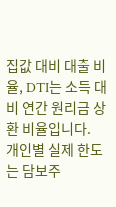집값 대비 대출 비율, DTI는 소득 대비 연간 원리금 상환 비율입니다.
개인별 실제 한도는 담보주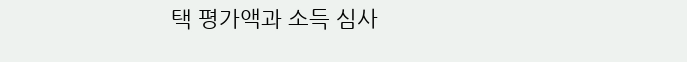택 평가액과 소득 심사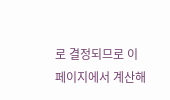로 결정되므로 이 페이지에서 계산해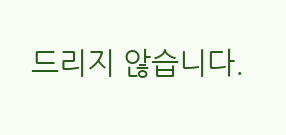드리지 않습니다.